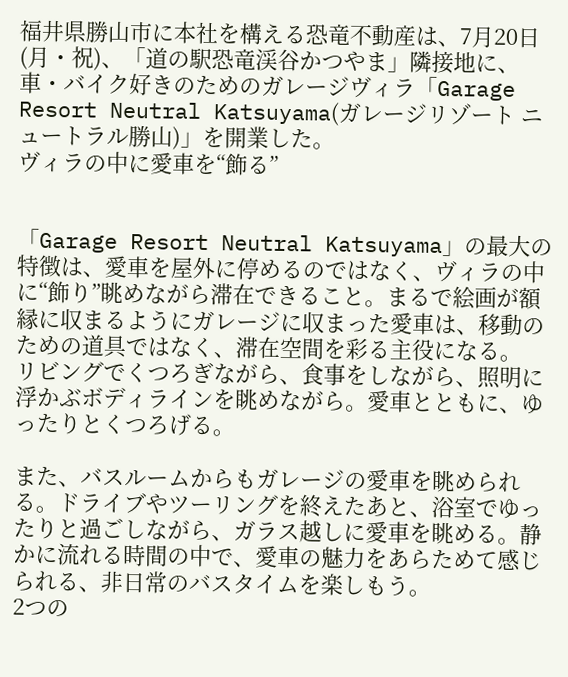福井県勝山市に本社を構える恐竜不動産は、7月20日(月・祝)、「道の駅恐竜渓谷かつやま」隣接地に、車・バイク好きのためのガレージヴィラ「Garage Resort Neutral Katsuyama(ガレージリゾート ニュートラル勝山)」を開業した。
ヴィラの中に愛車を“飾る”


「Garage Resort Neutral Katsuyama」の最大の特徴は、愛車を屋外に停めるのではなく、ヴィラの中に“飾り”眺めながら滞在できること。まるで絵画が額縁に収まるようにガレージに収まった愛車は、移動のための道具ではなく、滞在空間を彩る主役になる。
リビングでくつろぎながら、食事をしながら、照明に浮かぶボディラインを眺めながら。愛車とともに、ゆったりとくつろげる。

また、バスルームからもガレージの愛車を眺められる。ドライブやツーリングを終えたあと、浴室でゆったりと過ごしながら、ガラス越しに愛車を眺める。静かに流れる時間の中で、愛車の魅力をあらためて感じられる、非日常のバスタイムを楽しもう。
2つの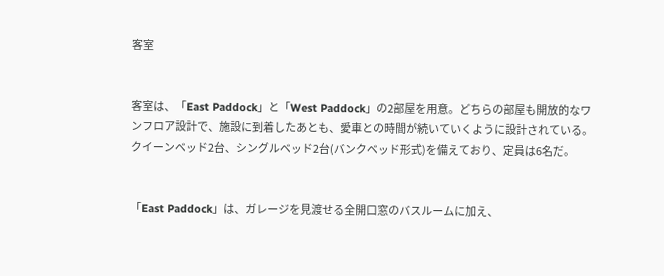客室


客室は、「East Paddock」と「West Paddock」の2部屋を用意。どちらの部屋も開放的なワンフロア設計で、施設に到着したあとも、愛車との時間が続いていくように設計されている。クイーンベッド2台、シングルベッド2台(バンクベッド形式)を備えており、定員は6名だ。


「East Paddock」は、ガレージを見渡せる全開口窓のバスルームに加え、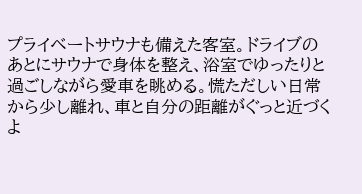プライベートサウナも備えた客室。ドライブのあとにサウナで身体を整え、浴室でゆったりと過ごしながら愛車を眺める。慌ただしい日常から少し離れ、車と自分の距離がぐっと近づくよ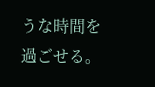うな時間を過ごせる。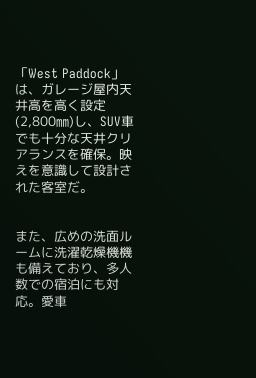「West Paddock」は、ガレージ屋内天井高を高く設定(2,800㎜)し、SUV車でも十分な天井クリアランスを確保。映えを意識して設計された客室だ。


また、広めの洗面ルームに洗濯乾燥機機も備えており、多人数での宿泊にも対応。愛車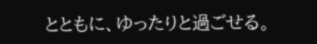とともに、ゆったりと過ごせる。